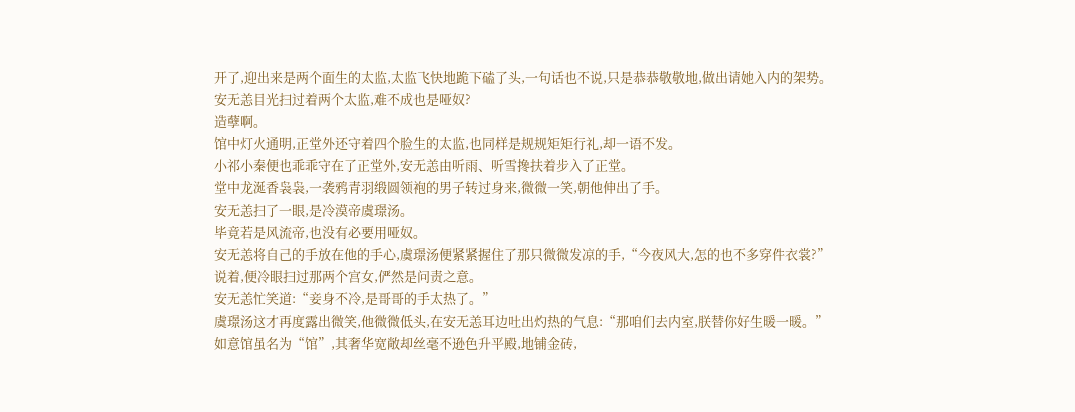开了,迎出来是两个面生的太监,太监飞快地跪下磕了头,一句话也不说,只是恭恭敬敬地,做出请她入内的架势。
安无恙目光扫过着两个太监,难不成也是哑奴?
造孽啊。
馆中灯火通明,正堂外还守着四个脸生的太监,也同样是规规矩矩行礼,却一语不发。
小祁小秦便也乖乖守在了正堂外,安无恙由听雨、听雪搀扶着步入了正堂。
堂中龙涎香袅袅,一袭鸦青羽缎圆领袍的男子转过身来,微微一笑,朝他伸出了手。
安无恙扫了一眼,是冷漠帝虞璟汤。
毕竟若是风流帝,也没有必要用哑奴。
安无恙将自己的手放在他的手心,虞璟汤便紧紧握住了那只微微发凉的手,“今夜风大,怎的也不多穿件衣裳?”
说着,便冷眼扫过那两个宫女,俨然是问责之意。
安无恙忙笑道:“妾身不冷,是哥哥的手太热了。”
虞璟汤这才再度露出微笑,他微微低头,在安无恙耳边吐出灼热的气息:“那咱们去内室,朕替你好生暖一暖。”
如意馆虽名为“馆”,其奢华宽敞却丝毫不逊色升平殿,地铺金砖,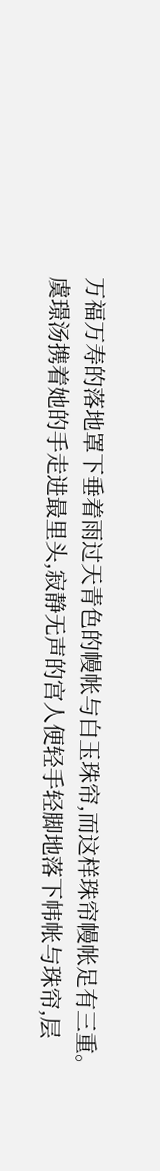万福万寿的落地罩下垂着雨过天青色的幔帐与白玉珠帘,而这样珠帘幔帐足有三重。
虞璟汤携着她的手走进最里头,寂静无声的宫人便轻手轻脚地落下帏帐与珠帘,层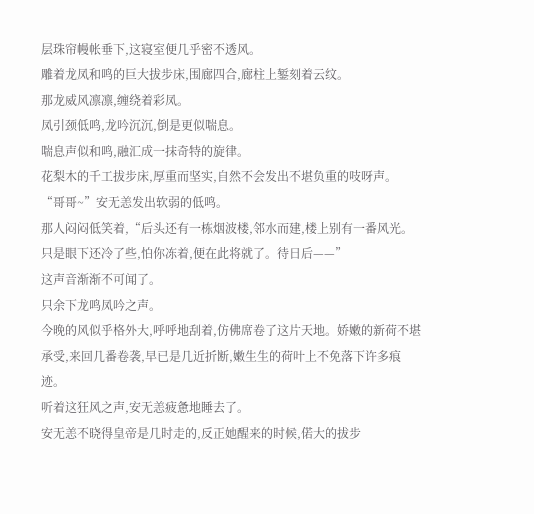层珠帘幔帐垂下,这寝室便几乎密不透风。
雕着龙凤和鸣的巨大拔步床,围廊四合,廊柱上錾刻着云纹。
那龙威风凛凛,缠绕着彩凤。
凤引颈低鸣,龙吟沉沉,倒是更似喘息。
喘息声似和鸣,融汇成一抹奇特的旋律。
花梨木的千工拔步床,厚重而坚实,自然不会发出不堪负重的吱呀声。
“哥哥~”安无恙发出软弱的低鸣。
那人闷闷低笑着,“后头还有一栋烟波楼,邻水而建,楼上别有一番风光。只是眼下还冷了些,怕你冻着,便在此将就了。待日后——”
这声音渐渐不可闻了。
只余下龙鸣凤吟之声。
今晚的风似乎格外大,呼呼地刮着,仿佛席卷了这片天地。娇嫩的新荷不堪承受,来回几番卷袭,早已是几近折断,嫩生生的荷叶上不免落下许多痕迹。
听着这狂风之声,安无恙疲惫地睡去了。
安无恙不晓得皇帝是几时走的,反正她醒来的时候,偌大的拔步